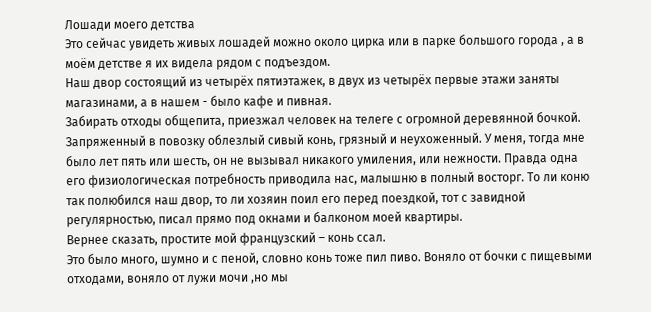Лошади моего детства
Это сейчас увидеть живых лошадей можно около цирка или в парке большого города , а в моём детстве я их видела рядом с подъездом.
Наш двор состоящий из четырёх пятиэтажек, в двух из четырёх первые этажи заняты магазинами, а в нашем - было кафе и пивная.
Забирать отходы общепита, приезжал человек на телеге с огромной деревянной бочкой.
Запряженный в повозку облезлый сивый конь, грязный и неухоженный. У меня, тогда мне было лет пять или шесть, он не вызывал никакого умиления, или нежности. Правда одна его физиологическая потребность приводила нас, малышню в полный восторг. То ли коню так полюбился наш двор, то ли хозяин поил его перед поездкой, тот с завидной регулярностью, писал прямо под окнами и балконом моей квартиры.
Вернее сказать, простите мой французский – конь ссал.
Это было много, шумно и с пеной, словно конь тоже пил пиво. Воняло от бочки с пищевыми отходами, воняло от лужи мочи ,но мы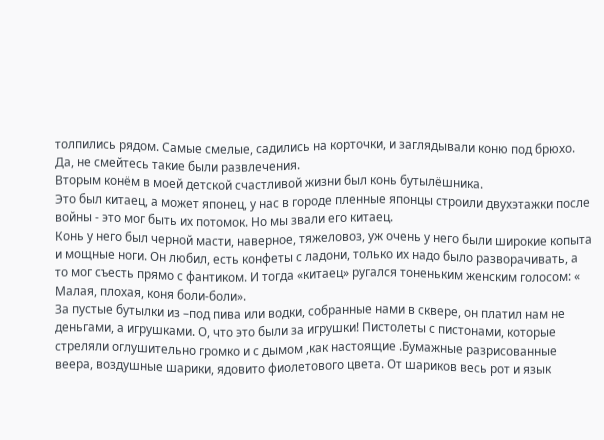толпились рядом. Самые смелые, садились на корточки, и заглядывали коню под брюхо.
Да, не смейтесь такие были развлечения.
Вторым конём в моей детской счастливой жизни был конь бутылёшника.
Это был китаец, а может японец, у нас в городе пленные японцы строили двухэтажки после войны - это мог быть их потомок. Но мы звали его китаец.
Конь у него был черной масти, наверное, тяжеловоз, уж очень у него были широкие копыта и мощные ноги. Он любил, есть конфеты с ладони, только их надо было разворачивать, а то мог съесть прямо с фантиком. И тогда «китаец» ругался тоненьким женским голосом: « Малая, плохая, коня боли-боли».
За пустые бутылки из –под пива или водки, собранные нами в сквере, он платил нам не деньгами, а игрушками. О, что это были за игрушки! Пистолеты с пистонами, которые стреляли оглушительно громко и с дымом ,как настоящие .Бумажные разрисованные веера, воздушные шарики, ядовито фиолетового цвета. От шариков весь рот и язык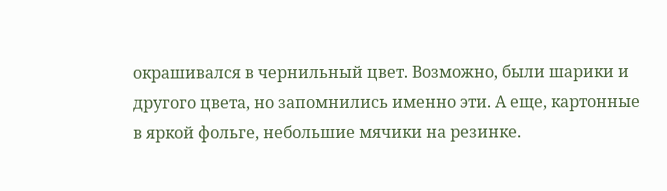окрашивался в чернильный цвет. Возможно, были шарики и другого цвета, но запомнились именно эти. А еще, картонные в яркой фольге, небольшие мячики на резинке.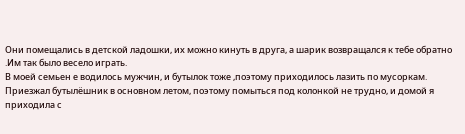Они помещались в детской ладошки, их можно кинуть в друга, а шарик возвращался к тебе обратно .Им так было весело играть.
В моей семьен е водилось мужчин, и бутылок тоже ,поэтому приходилось лазить по мусоркам.
Приезжал бутылёшник в основном летом, поэтому помыться под колонкой не трудно, и домой я приходила с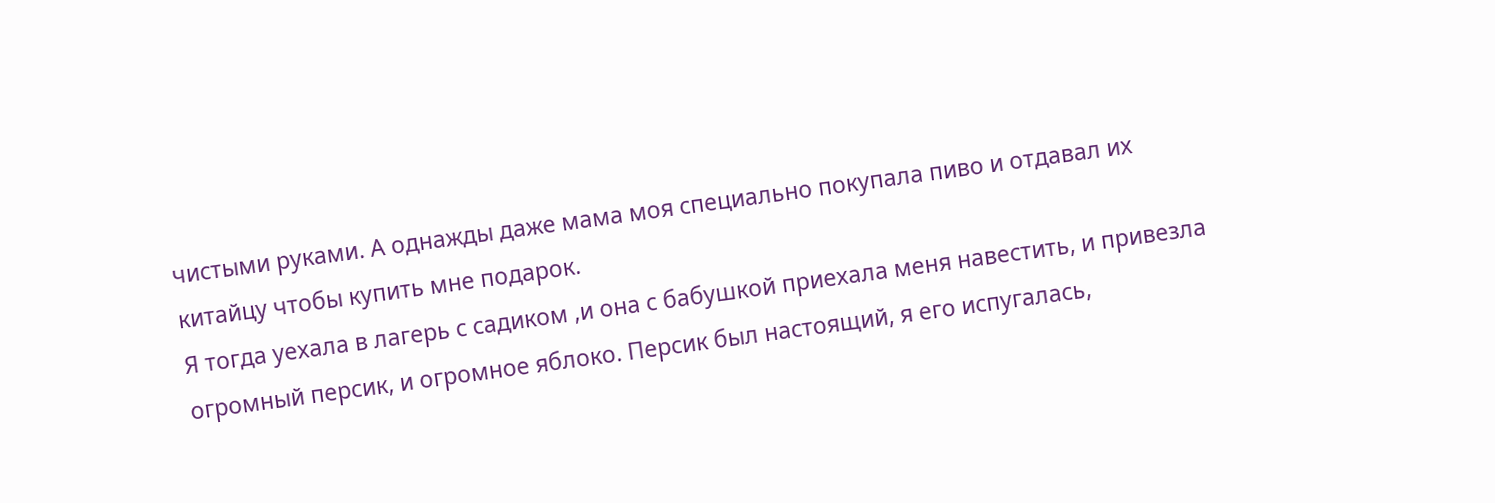чистыми руками. А однажды даже мама моя специально покупала пиво и отдавал их китайцу чтобы купить мне подарок.
Я тогда уехала в лагерь с садиком ,и она с бабушкой приехала меня навестить, и привезла огромный персик, и огромное яблоко. Персик был настоящий, я его испугалась,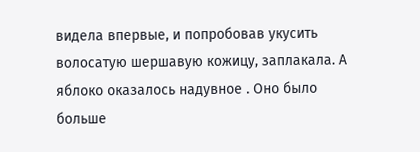видела впервые, и попробовав укусить волосатую шершавую кожицу, заплакала. А яблоко оказалось надувное . Оно было больше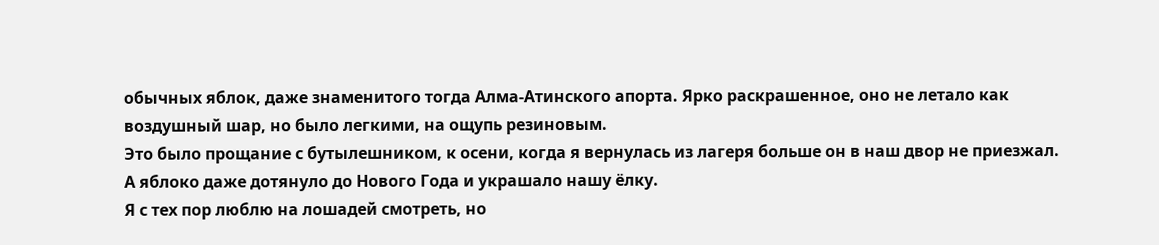обычных яблок, даже знаменитого тогда Алма-Атинского апорта. Ярко раскрашенное, оно не летало как воздушный шар, но было легкими, на ощупь резиновым.
Это было прощание с бутылешником, к осени, когда я вернулась из лагеря больше он в наш двор не приезжал. А яблоко даже дотянуло до Нового Года и украшало нашу ёлку.
Я с тех пор люблю на лошадей смотреть, но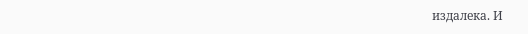издалека. И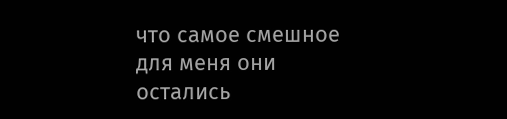что самое смешное для меня они остались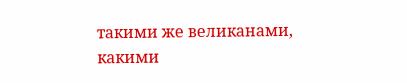такими же великанами, какими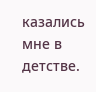казались мне в детстве.